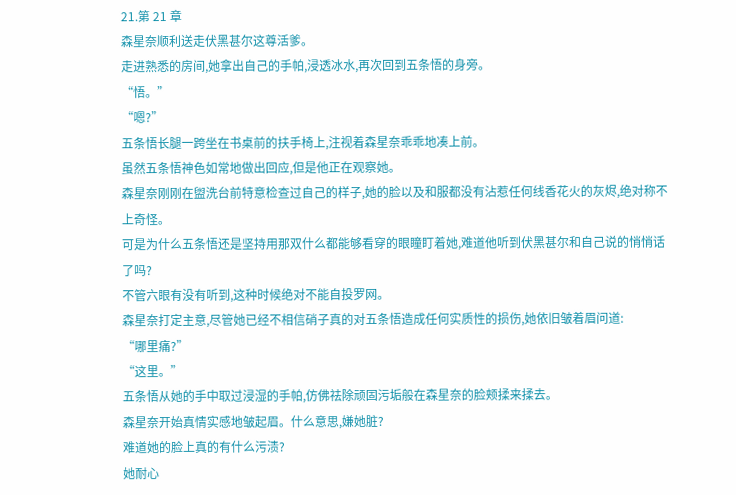21.第 21 章
森星奈顺利送走伏黑甚尔这尊活爹。
走进熟悉的房间,她拿出自己的手帕,浸透冰水,再次回到五条悟的身旁。
“悟。”
“嗯?”
五条悟长腿一跨坐在书桌前的扶手椅上,注视着森星奈乖乖地凑上前。
虽然五条悟神色如常地做出回应,但是他正在观察她。
森星奈刚刚在盥洗台前特意检查过自己的样子,她的脸以及和服都没有沾惹任何线香花火的灰烬,绝对称不上奇怪。
可是为什么五条悟还是坚持用那双什么都能够看穿的眼瞳盯着她,难道他听到伏黑甚尔和自己说的悄悄话了吗?
不管六眼有没有听到,这种时候绝对不能自投罗网。
森星奈打定主意,尽管她已经不相信硝子真的对五条悟造成任何实质性的损伤,她依旧皱着眉问道:
“哪里痛?”
“这里。”
五条悟从她的手中取过浸湿的手帕,仿佛祛除顽固污垢般在森星奈的脸颊揉来揉去。
森星奈开始真情实感地皱起眉。什么意思,嫌她脏?
难道她的脸上真的有什么污渍?
她耐心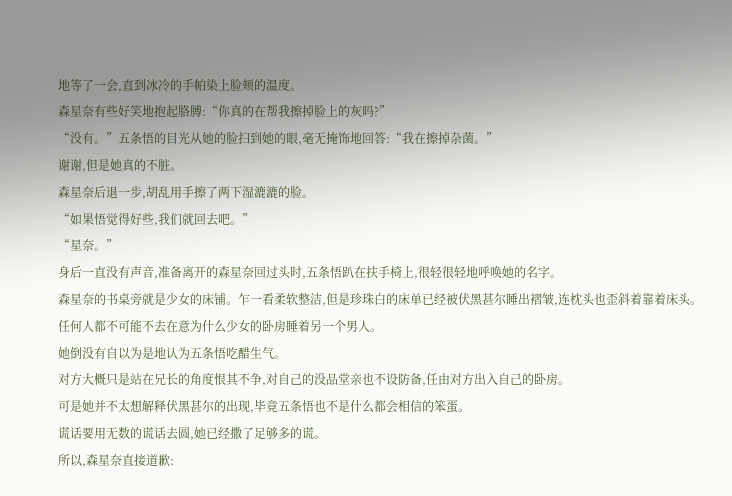地等了一会,直到冰冷的手帕染上脸颊的温度。
森星奈有些好笑地抱起胳膊:“你真的在帮我擦掉脸上的灰吗?”
“没有。”五条悟的目光从她的脸扫到她的眼,毫无掩饰地回答:“我在擦掉杂菌。”
谢谢,但是她真的不脏。
森星奈后退一步,胡乱用手擦了两下湿漉漉的脸。
“如果悟觉得好些,我们就回去吧。”
“星奈。”
身后一直没有声音,准备离开的森星奈回过头时,五条悟趴在扶手椅上,很轻很轻地呼唤她的名字。
森星奈的书桌旁就是少女的床铺。乍一看柔软整洁,但是珍珠白的床单已经被伏黑甚尔睡出褶皱,连枕头也歪斜着靠着床头。
任何人都不可能不去在意为什么少女的卧房睡着另一个男人。
她倒没有自以为是地认为五条悟吃醋生气。
对方大概只是站在兄长的角度恨其不争,对自己的没品堂亲也不设防备,任由对方出入自己的卧房。
可是她并不太想解释伏黑甚尔的出现,毕竟五条悟也不是什么都会相信的笨蛋。
谎话要用无数的谎话去圆,她已经撒了足够多的谎。
所以,森星奈直接道歉: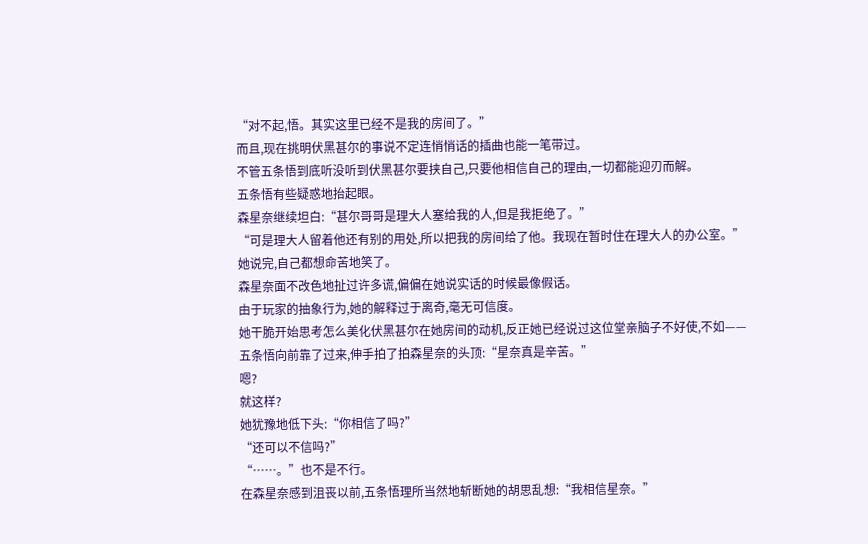“对不起,悟。其实这里已经不是我的房间了。”
而且,现在挑明伏黑甚尔的事说不定连悄悄话的插曲也能一笔带过。
不管五条悟到底听没听到伏黑甚尔要挟自己,只要他相信自己的理由,一切都能迎刃而解。
五条悟有些疑惑地抬起眼。
森星奈继续坦白:“甚尔哥哥是理大人塞给我的人,但是我拒绝了。”
“可是理大人留着他还有别的用处,所以把我的房间给了他。我现在暂时住在理大人的办公室。”
她说完,自己都想命苦地笑了。
森星奈面不改色地扯过许多谎,偏偏在她说实话的时候最像假话。
由于玩家的抽象行为,她的解释过于离奇,毫无可信度。
她干脆开始思考怎么美化伏黑甚尔在她房间的动机,反正她已经说过这位堂亲脑子不好使,不如——
五条悟向前靠了过来,伸手拍了拍森星奈的头顶:“星奈真是辛苦。”
嗯?
就这样?
她犹豫地低下头:“你相信了吗?”
“还可以不信吗?”
“……。”也不是不行。
在森星奈感到沮丧以前,五条悟理所当然地斩断她的胡思乱想:“我相信星奈。”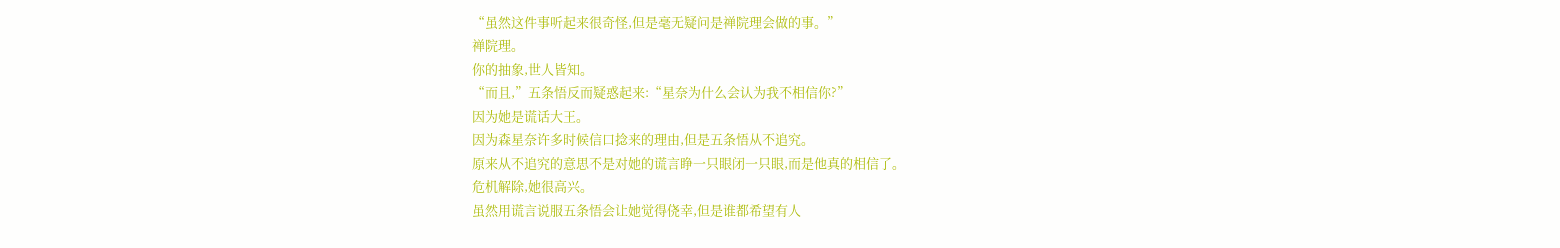“虽然这件事听起来很奇怪,但是毫无疑问是禅院理会做的事。”
禅院理。
你的抽象,世人皆知。
“而且,”五条悟反而疑惑起来:“星奈为什么会认为我不相信你?”
因为她是谎话大王。
因为森星奈许多时候信口捻来的理由,但是五条悟从不追究。
原来从不追究的意思不是对她的谎言睁一只眼闭一只眼,而是他真的相信了。
危机解除,她很高兴。
虽然用谎言说服五条悟会让她觉得侥幸,但是谁都希望有人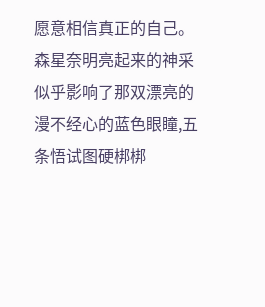愿意相信真正的自己。
森星奈明亮起来的神采似乎影响了那双漂亮的漫不经心的蓝色眼瞳,五条悟试图硬梆梆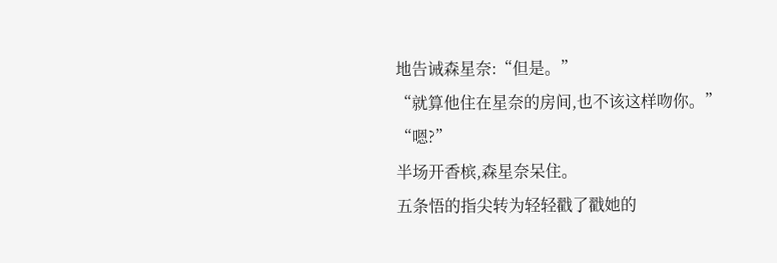地告诫森星奈:“但是。”
“就算他住在星奈的房间,也不该这样吻你。”
“嗯?”
半场开香槟,森星奈呆住。
五条悟的指尖转为轻轻戳了戳她的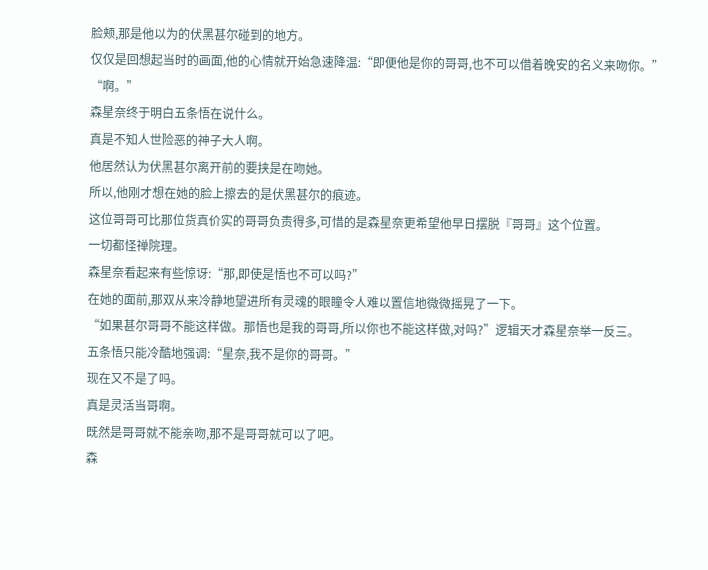脸颊,那是他以为的伏黑甚尔碰到的地方。
仅仅是回想起当时的画面,他的心情就开始急速降温:“即便他是你的哥哥,也不可以借着晚安的名义来吻你。”
“啊。”
森星奈终于明白五条悟在说什么。
真是不知人世险恶的神子大人啊。
他居然认为伏黑甚尔离开前的要挟是在吻她。
所以,他刚才想在她的脸上擦去的是伏黑甚尔的痕迹。
这位哥哥可比那位货真价实的哥哥负责得多,可惜的是森星奈更希望他早日摆脱『哥哥』这个位置。
一切都怪禅院理。
森星奈看起来有些惊讶:“那,即使是悟也不可以吗?”
在她的面前,那双从来冷静地望进所有灵魂的眼瞳令人难以置信地微微摇晃了一下。
“如果甚尔哥哥不能这样做。那悟也是我的哥哥,所以你也不能这样做,对吗?”逻辑天才森星奈举一反三。
五条悟只能冷酷地强调:“星奈,我不是你的哥哥。”
现在又不是了吗。
真是灵活当哥啊。
既然是哥哥就不能亲吻,那不是哥哥就可以了吧。
森